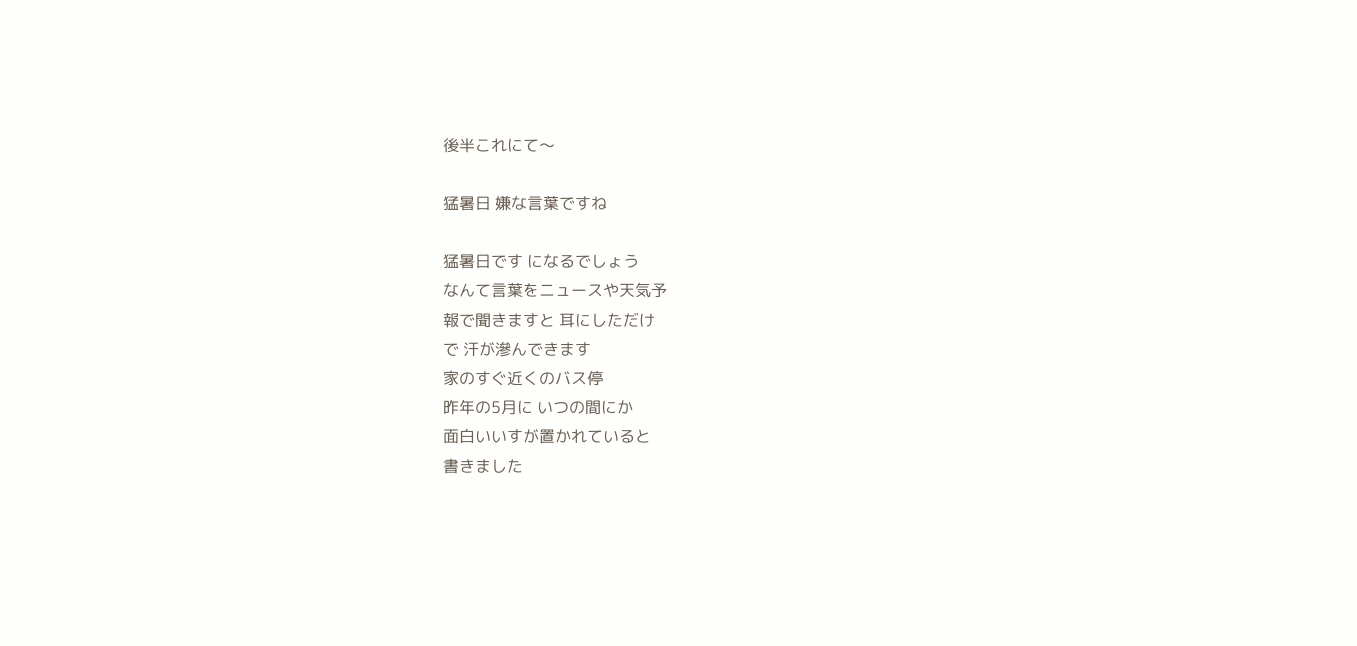後半これにて〜

猛暑日 嫌な言葉ですね

猛暑日です になるでしょう
なんて言葉をニュースや天気予
報で聞きますと 耳にしただけ
で 汗が滲んできます
家のすぐ近くのバス停
昨年の5月に いつの間にか
面白いいすが置かれていると
書きました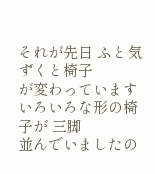それが先日 ふと気ずくと椅子
が変わっています
いろいろな形の椅子が 三脚
並んでいましたの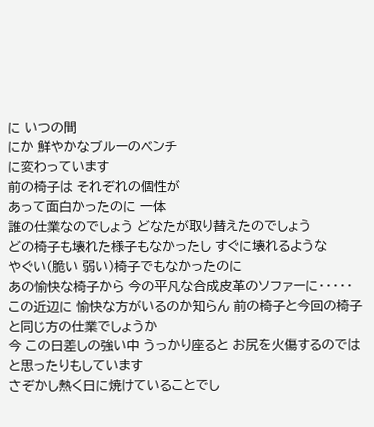に いつの間
にか 鮮やかなブルーのベンチ
に変わっています
前の椅子は それぞれの個性が
あって面白かったのに 一体
誰の仕業なのでしょう どなたが取り替えたのでしょう
どの椅子も壊れた様子もなかったし すぐに壊れるような
やぐい(脆い 弱い)椅子でもなかったのに
あの愉快な椅子から 今の平凡な合成皮革のソファーに・・・・・
この近辺に 愉快な方がいるのか知らん 前の椅子と今回の椅子と同じ方の仕業でしょうか
今 この日差しの強い中 うっかり座ると お尻を火傷するのでは と思ったりもしています
さぞかし熱く日に焼けていることでし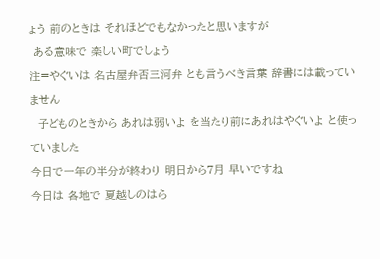ょう 前のときは それほどでもなかったと思いますが
 ある意味で 楽しい町でしょう
注=やぐいは 名古屋弁否三河弁 とも言うべき言葉 辞書には載っていません
  子どものときから あれは弱いよ を当たり前にあれはやぐいよ と使っていました
今日で一年の半分が終わり 明日から7月 早いですね
今日は 各地で 夏越しのはら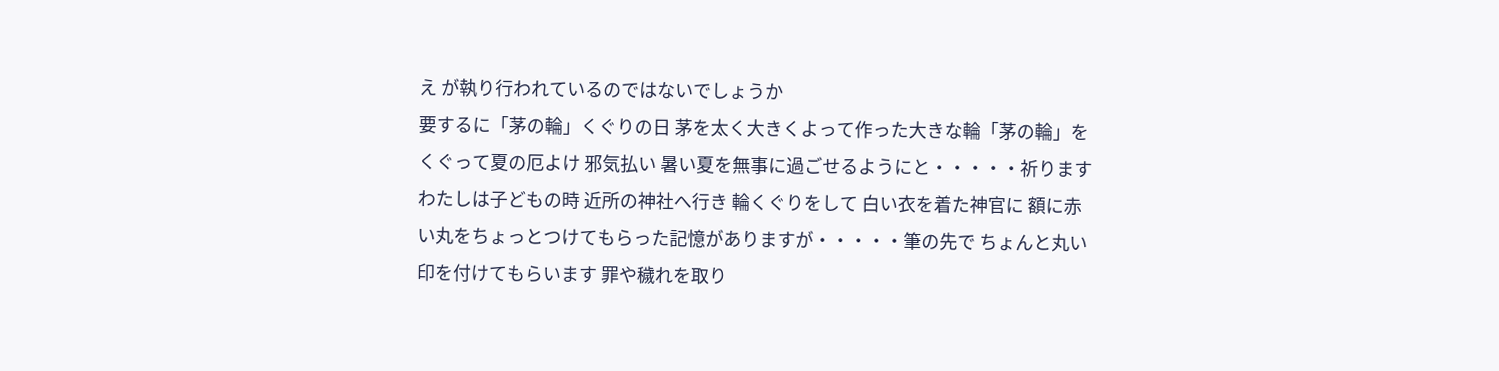え が執り行われているのではないでしょうか
要するに「茅の輪」くぐりの日 茅を太く大きくよって作った大きな輪「茅の輪」をくぐって夏の厄よけ 邪気払い 暑い夏を無事に過ごせるようにと・・・・・祈ります
わたしは子どもの時 近所の神社へ行き 輪くぐりをして 白い衣を着た神官に 額に赤い丸をちょっとつけてもらった記憶がありますが・・・・・筆の先で ちょんと丸い印を付けてもらいます 罪や穢れを取り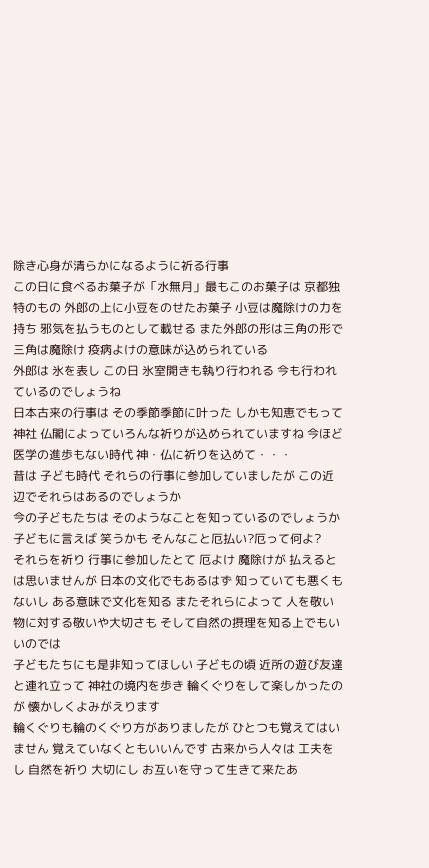除き心身が清らかになるように祈る行事
この日に食べるお菓子が「水無月」最もこのお菓子は 京都独特のもの 外郎の上に小豆をのせたお菓子 小豆は魔除けの力を持ち 邪気を払うものとして載せる また外郎の形は三角の形で 三角は魔除け 疫病よけの意味が込められている
外郎は 氷を表し この日 氷室開きも執り行われる 今も行われているのでしょうね
日本古来の行事は その季節季節に叶った しかも知恵でもって神社 仏閣によっていろんな祈りが込められていますね 今ほど医学の進歩もない時代 神・仏に祈りを込めて・・・
昔は 子ども時代 それらの行事に参加していましたが この近辺でそれらはあるのでしょうか
今の子どもたちは そのようなことを知っているのでしょうか
子どもに言えば 笑うかも そんなこと厄払い?厄って何よ?
それらを祈り 行事に参加したとて 厄よけ 魔除けが 払えるとは思いませんが 日本の文化でもあるはず 知っていても悪くもないし ある意味で文化を知る またそれらによって 人を敬い 物に対する敬いや大切さも そして自然の摂理を知る上でもいいのでは
子どもたちにも是非知ってほしい 子どもの頃 近所の遊び友達と連れ立って 神社の境内を歩き 輪くぐりをして楽しかったのが 懐かしくよみがえります
輪くぐりも輪のくぐり方がありましたが ひとつも覚えてはいません 覚えていなくともいいんです 古来から人々は 工夫をし 自然を祈り 大切にし お互いを守って生きて来たあ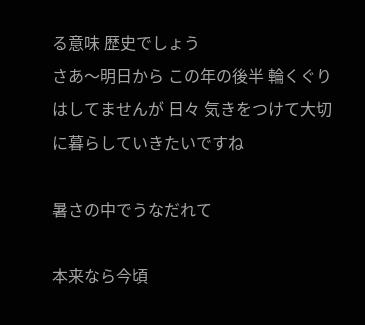る意味 歴史でしょう
さあ〜明日から この年の後半 輪くぐりはしてませんが 日々 気きをつけて大切に暮らしていきたいですね

暑さの中でうなだれて

本来なら今頃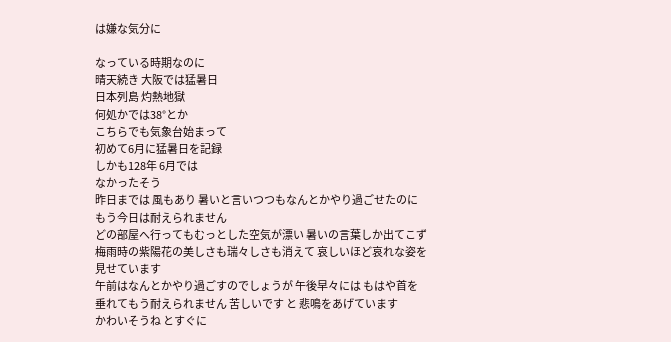は嫌な気分に

なっている時期なのに
晴天続き 大阪では猛暑日
日本列島 灼熱地獄
何処かでは38°とか
こちらでも気象台始まって
初めて6月に猛暑日を記録
しかも128年 6月では
なかったそう
昨日までは 風もあり 暑いと言いつつもなんとかやり過ごせたのに
もう今日は耐えられません
どの部屋へ行ってもむっとした空気が漂い 暑いの言葉しか出てこず
梅雨時の紫陽花の美しさも瑞々しさも消えて 哀しいほど哀れな姿を
見せています
午前はなんとかやり過ごすのでしょうが 午後早々には もはや首を
垂れてもう耐えられません 苦しいです と 悲鳴をあげています
かわいそうね とすぐに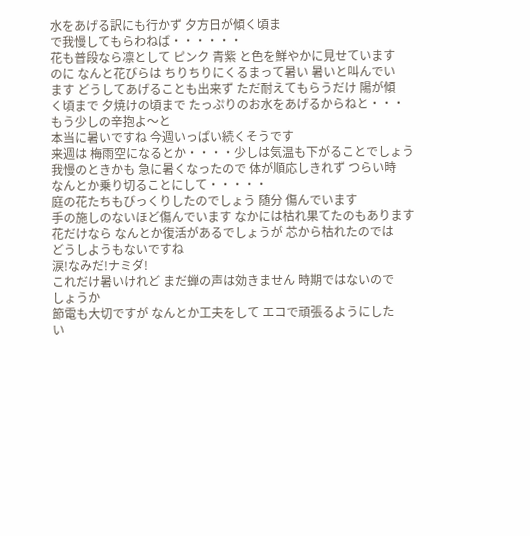水をあげる訳にも行かず 夕方日が傾く頃ま
で我慢してもらわねば・・・・・・
花も普段なら凛として ピンク 青紫 と色を鮮やかに見せています
のに なんと花びらは ちりちりにくるまって暑い 暑いと叫んでい
ます どうしてあげることも出来ず ただ耐えてもらうだけ 陽が傾
く頃まで 夕焼けの頃まで たっぷりのお水をあげるからねと・・・
もう少しの辛抱よ〜と
本当に暑いですね 今週いっぱい続くそうです
来週は 梅雨空になるとか・・・・少しは気温も下がることでしょう
我慢のときかも 急に暑くなったので 体が順応しきれず つらい時
なんとか乗り切ることにして・・・・・
庭の花たちもびっくりしたのでしょう 随分 傷んでいます
手の施しのないほど傷んでいます なかには枯れ果てたのもあります
花だけなら なんとか復活があるでしょうが 芯から枯れたのでは
どうしようもないですね
涙!なみだ!ナミダ!
これだけ暑いけれど まだ蝉の声は効きません 時期ではないので
しょうか
節電も大切ですが なんとか工夫をして エコで頑張るようにした
い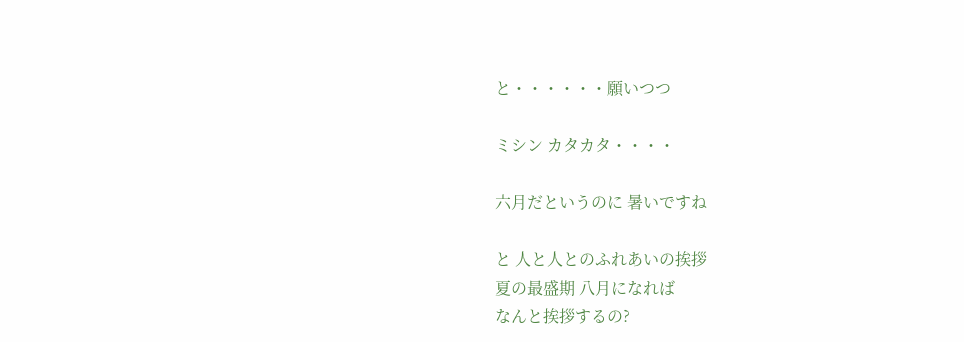と・・・・・・願いつつ

ミシン カタカタ・・・・

六月だというのに 暑いですね

と 人と人とのふれあいの挨拶
夏の最盛期 八月になれば
なんと挨拶するの?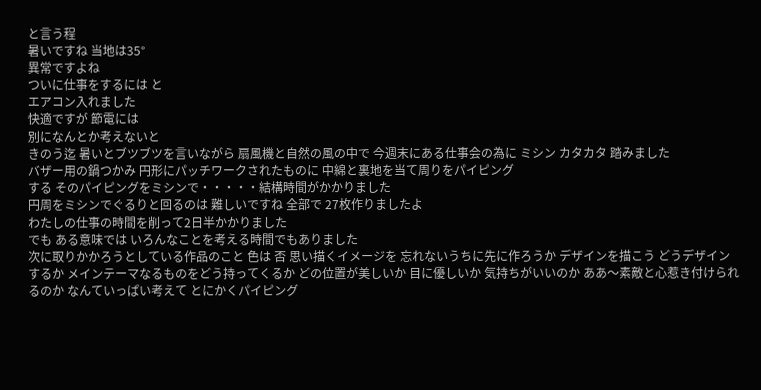と言う程
暑いですね 当地は35°
異常ですよね
ついに仕事をするには と
エアコン入れました
快適ですが 節電には
別になんとか考えないと
きのう迄 暑いとブツブツを言いながら 扇風機と自然の風の中で 今週末にある仕事会の為に ミシン カタカタ 踏みました
バザー用の鍋つかみ 円形にパッチワークされたものに 中綿と裏地を当て周りをパイピング
する そのパイピングをミシンで・・・・・結構時間がかかりました
円周をミシンでぐるりと回るのは 難しいですね 全部で 27枚作りましたよ
わたしの仕事の時間を削って2日半かかりました
でも ある意味では いろんなことを考える時間でもありました
次に取りかかろうとしている作品のこと 色は 否 思い描くイメージを 忘れないうちに先に作ろうか デザインを描こう どうデザインするか メインテーマなるものをどう持ってくるか どの位置が美しいか 目に優しいか 気持ちがいいのか ああ〜素敵と心惹き付けられるのか なんていっぱい考えて とにかくパイピング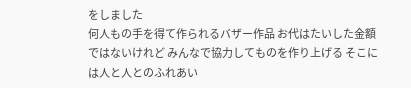をしました
何人もの手を得て作られるバザー作品 お代はたいした金額ではないけれど みんなで協力してものを作り上げる そこには人と人とのふれあい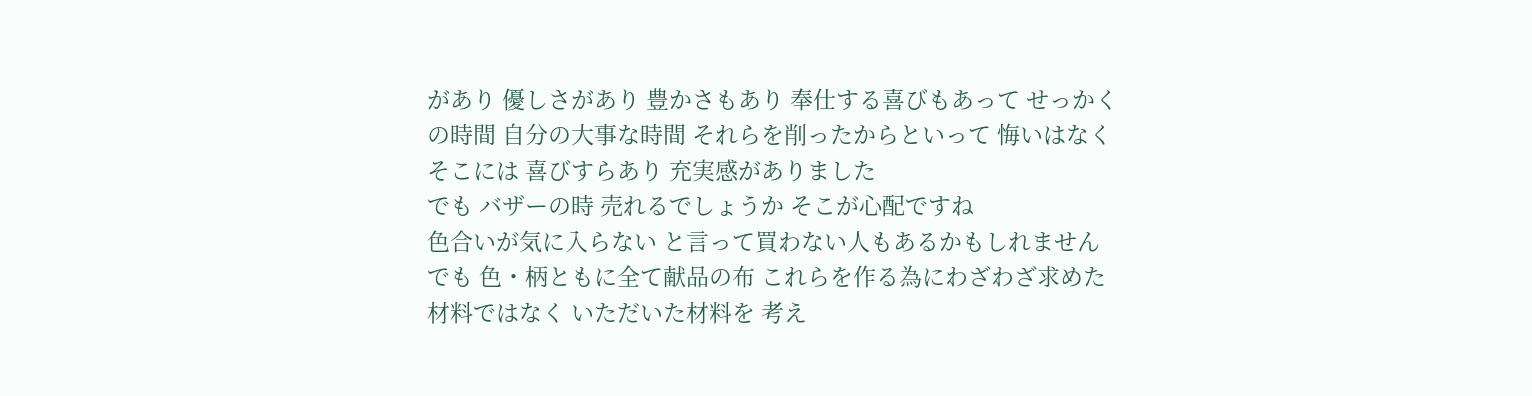があり 優しさがあり 豊かさもあり 奉仕する喜びもあって せっかくの時間 自分の大事な時間 それらを削ったからといって 悔いはなく そこには 喜びすらあり 充実感がありました
でも バザーの時 売れるでしょうか そこが心配ですね
色合いが気に入らない と言って買わない人もあるかもしれません でも 色・柄ともに全て献品の布 これらを作る為にわざわざ求めた材料ではなく いただいた材料を 考え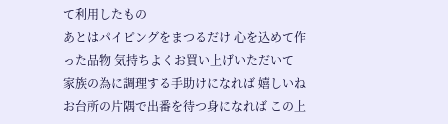て利用したもの
あとはパイピングをまつるだけ 心を込めて作った品物 気持ちよくお買い上げいただいて
家族の為に調理する手助けになれば 嬉しいね お台所の片隅で出番を待つ身になれば この上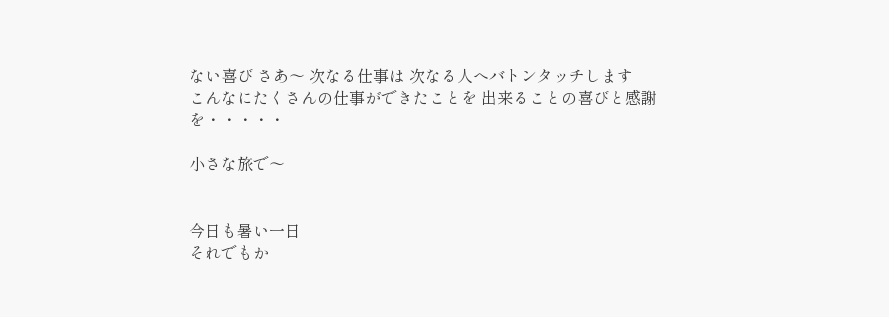ない喜び さあ〜 次なる仕事は 次なる人へバトンタッチします
こんなにたくさんの仕事ができたことを 出来ることの喜びと感謝を・・・・・

小さな旅で〜


今日も暑い一日
それでもか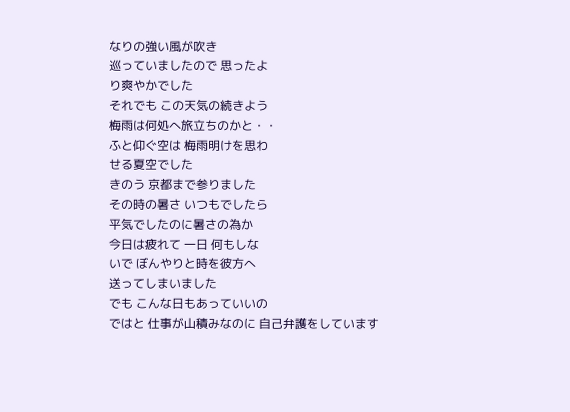なりの強い風が吹き
巡っていましたので 思ったよ
り爽やかでした
それでも この天気の続きよう
梅雨は何処へ旅立ちのかと・・
ふと仰ぐ空は 梅雨明けを思わ
せる夏空でした
きのう 京都まで参りました
その時の暑さ いつもでしたら
平気でしたのに暑さの為か
今日は疲れて 一日 何もしな
いで ぼんやりと時を彼方へ
送ってしまいました
でも こんな日もあっていいの
ではと 仕事が山積みなのに 自己弁護をしています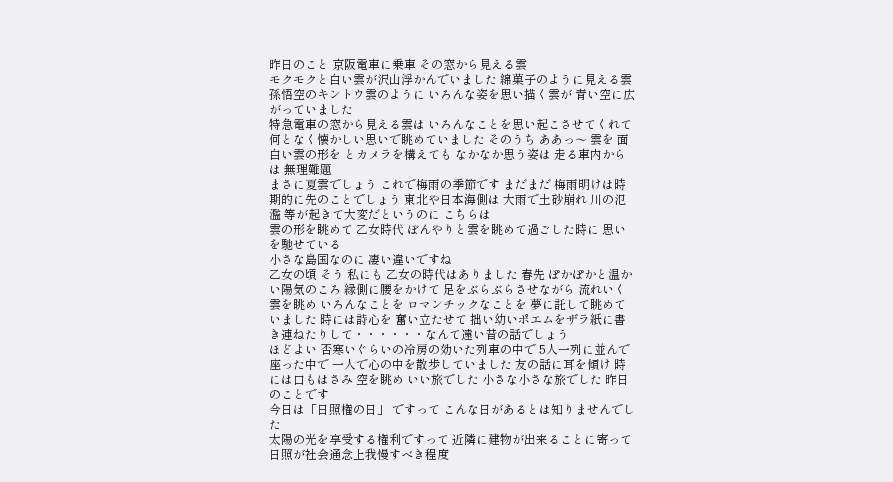昨日のこと 京阪電車に乗車 その窓から見える雲
モクモクと白い雲が沢山浮かんでいました 綿菓子のように見える雲 孫悟空のキントウ雲のように いろんな姿を思い描く雲が 青い空に広がっていました
特急電車の窓から見える雲は いろんなことを思い起こさせてくれて 何となく懐かしい思いで眺めていました そのうち ああっ〜 雲を 面白い雲の形を とカメラを構えても なかなか思う姿は 走る車内からは 無理難題
まさに夏雲でしょう これで梅雨の季節です まだまだ 梅雨明けは時期的に先のことでしょう 東北や日本海側は 大雨で土砂崩れ 川の氾濫 等が起きて大変だというのに こちらは
雲の形を眺めて 乙女時代 ぼんやりと雲を眺めて過ごした時に 思いを馳せている
小さな島国なのに 凄い違いですね
乙女の頃 そう 私にも 乙女の時代はありました 春先 ぽかぽかと温かい陽気のころ 縁側に腰をかけて 足をぶらぶらさせながら 流れいく雲を眺め いろんなことを ロマンチックなことを 夢に託して眺めていました 時には詩心を 奮い立たせて 拙い幼いポエムをザラ紙に書き連ねたりして・・・・・・なんて遠い昔の話でしょう
ほどよい 否寒いぐらいの冷房の効いた列車の中で 5人一列に並んで座った中で 一人で心の中を散歩していました 友の話に耳を傾け 時には口もはさみ 空を眺め いい旅でした 小さな小さな旅でした 昨日のことです
今日は「日照権の日」 ですって こんな日があるとは知りませんでした
太陽の光を享受する権利ですって 近隣に建物が出来ることに寄って日照が社会通念上我慢すべき程度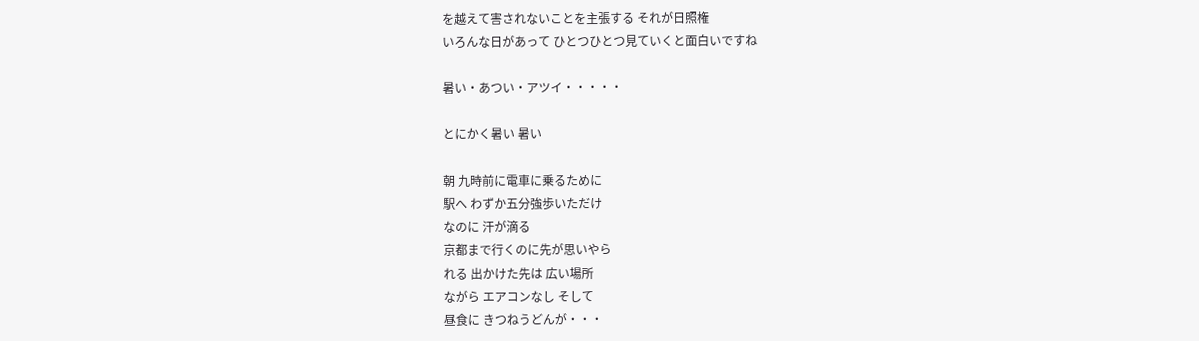を越えて害されないことを主張する それが日照権
いろんな日があって ひとつひとつ見ていくと面白いですね

暑い・あつい・アツイ・・・・・

とにかく暑い 暑い

朝 九時前に電車に乗るために
駅へ わずか五分強歩いただけ
なのに 汗が滴る
京都まで行くのに先が思いやら
れる 出かけた先は 広い場所
ながら エアコンなし そして
昼食に きつねうどんが・・・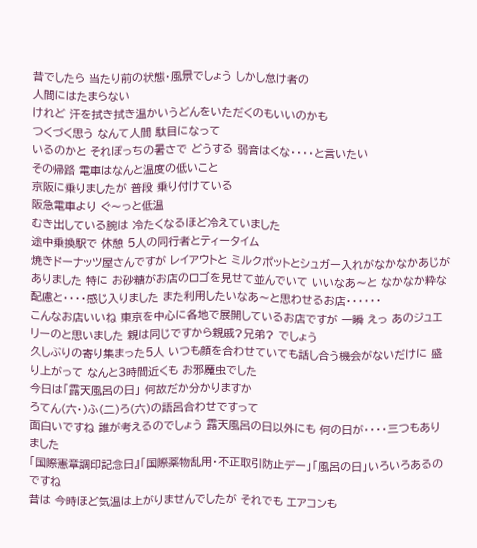昔でしたら 当たり前の状態・風景でしょう しかし怠け者の
人間にはたまらない
けれど 汗を拭き拭き温かいうどんをいただくのもいいのかも
つくづく思う なんて人間 駄目になって
いるのかと それぽっちの暑さで どうする 弱音はくな・・・・と言いたい
その帰路 電車はなんと温度の低いこと
京阪に乗りましたが 普段 乗り付けている
阪急電車より ぐ〜っと低温
むき出している腕は 冷たくなるほど冷えていました
途中乗換駅で 休憩 5人の同行者とティータイム
焼きドーナッツ屋さんですが レイアウトと ミルクポットとシュガー入れがなかなかあじがありました 特に お砂糖がお店のロゴを見せて並んでいて いいなあ〜と なかなか粋な配慮と・・・・感じ入りました また利用したいなあ〜と思わせるお店・・・・・・
こんなお店いいね 東京を中心に各地で展開しているお店ですが 一瞬 えっ あのジュエリーのと思いました 親は同じですから親戚?兄弟? でしょう
久しぶりの寄り集まった5人 いつも顔を合わせていても話し合う機会がないだけに 盛り上がって なんと3時間近くも お邪魔虫でした
今日は「露天風呂の日」 何故だか分かりますか
ろてん(六・)ふ(二)ろ(六)の語呂合わせですって
面白いですね 誰が考えるのでしょう 露天風呂の日以外にも 何の日が・・・・三つもありました
「国際憲章調印記念日』「国際薬物乱用・不正取引防止デー」「風呂の日」いろいろあるのですね
昔は 今時ほど気温は上がりませんでしたが それでも エアコンも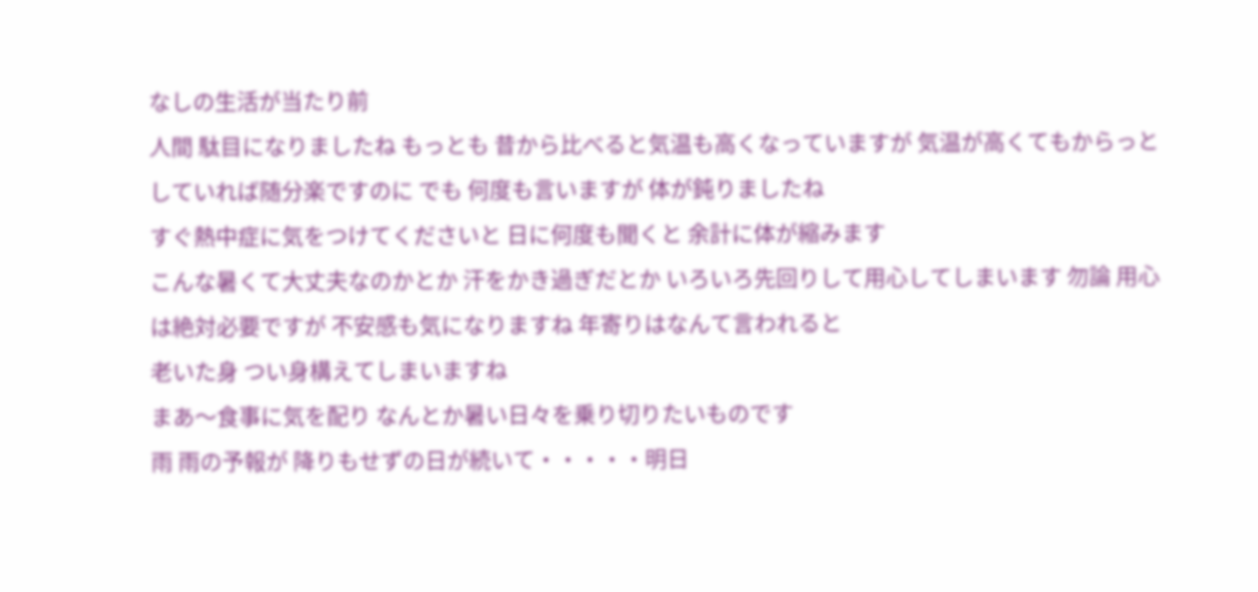なしの生活が当たり前
人間 駄目になりましたね もっとも 昔から比べると気温も高くなっていますが 気温が高くてもからっとしていれば随分楽ですのに でも 何度も言いますが 体が鈍りましたね
すぐ熱中症に気をつけてくださいと 日に何度も聞くと 余計に体が縮みます
こんな暑くて大丈夫なのかとか 汗をかき過ぎだとか いろいろ先回りして用心してしまいます 勿論 用心は絶対必要ですが 不安感も気になりますね 年寄りはなんて言われると
老いた身 つい身構えてしまいますね
まあ〜食事に気を配り なんとか暑い日々を乗り切りたいものです
雨 雨の予報が 降りもせずの日が続いて・・・・・明日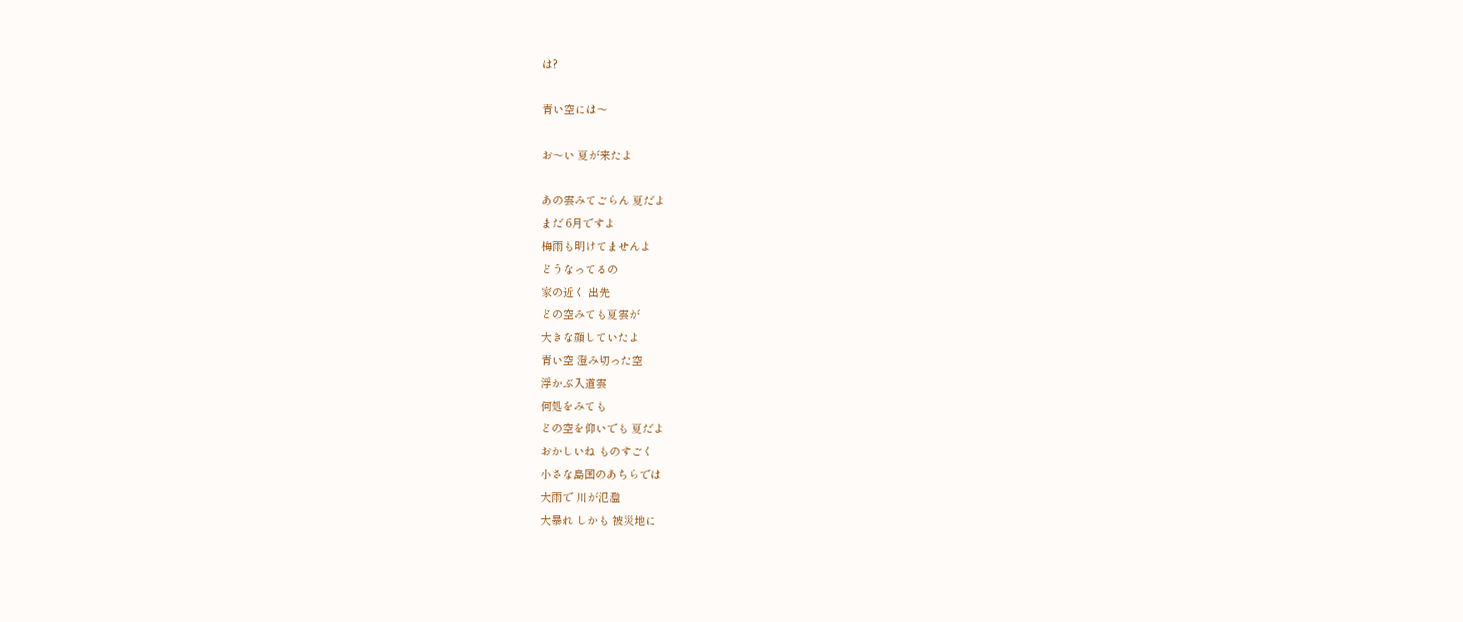は?

青い空には〜

お〜い 夏が来たよ

あの雲みてごらん 夏だよ
まだ 6月ですよ
梅雨も明けてませんよ
どうなってるの
家の近く 出先
どの空みても夏雲が
大きな顔していたよ
青い空 澄み切った空
浮かぶ入道雲
何処をみても
どの空を仰いでも 夏だよ
おかしいね ものすごく
小さな島国のあちらでは
大雨で 川が氾濫
大暴れ しかも 被災地に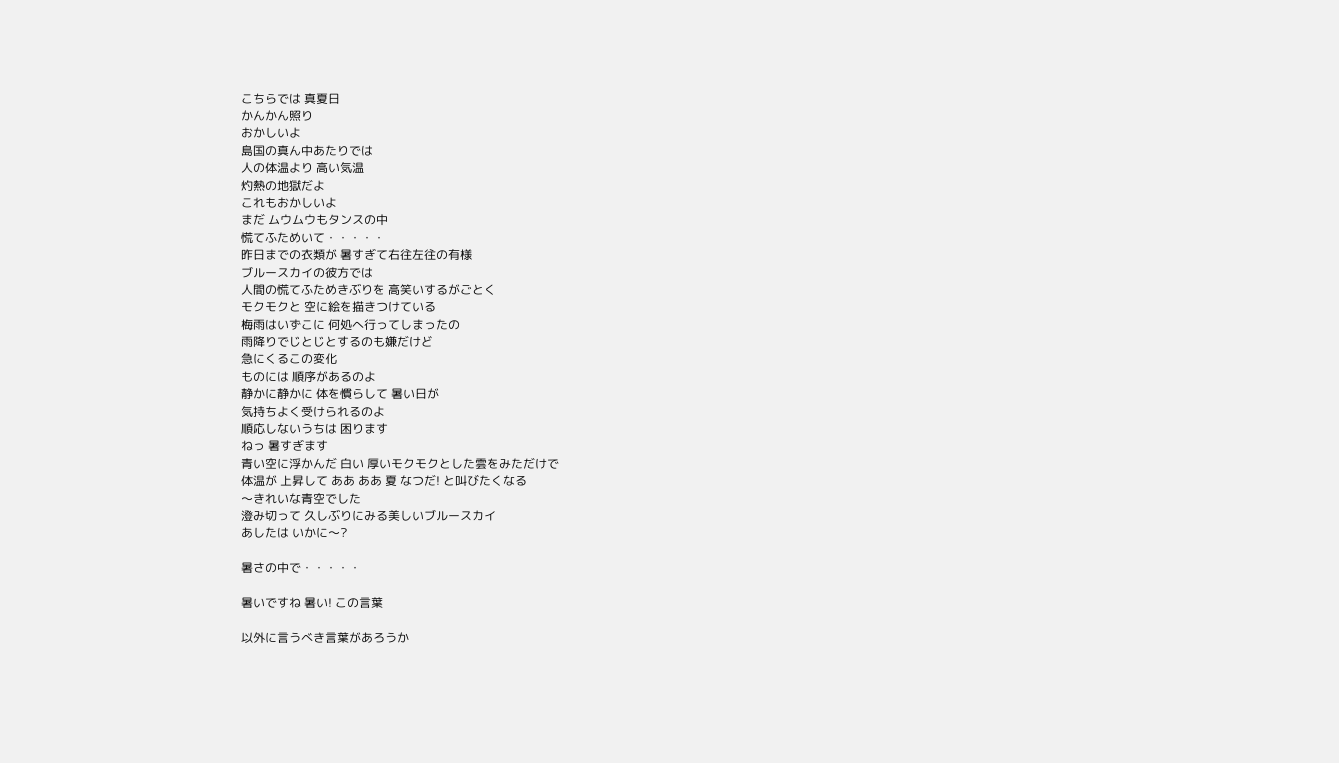こちらでは 真夏日
かんかん照り
おかしいよ
島国の真ん中あたりでは
人の体温より 高い気温
灼熱の地獄だよ
これもおかしいよ
まだ ムウムウもタンスの中
慌てふためいて・・・・・
昨日までの衣類が 暑すぎて右往左往の有様
ブルースカイの彼方では
人間の慌てふためきぶりを 高笑いするがごとく
モクモクと 空に絵を描きつけている
梅雨はいずこに 何処へ行ってしまったの
雨降りでじとじとするのも嫌だけど
急にくるこの変化
ものには 順序があるのよ
静かに静かに 体を慣らして 暑い日が
気持ちよく受けられるのよ
順応しないうちは 困ります
ねっ 暑すぎます
青い空に浮かんだ 白い 厚いモクモクとした雲をみただけで
体温が 上昇して ああ ああ 夏 なつだ! と叫びたくなる
〜きれいな青空でした
澄み切って 久しぶりにみる美しいブルースカイ
あしたは いかに〜?

暑さの中で・・・・・

暑いですね 暑い! この言葉

以外に言うべき言葉があろうか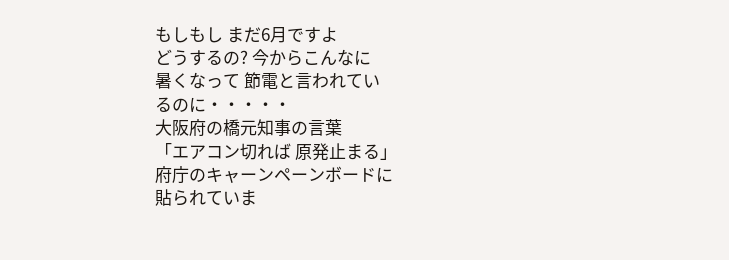もしもし まだ6月ですよ
どうするの? 今からこんなに
暑くなって 節電と言われてい
るのに・・・・・
大阪府の橋元知事の言葉
「エアコン切れば 原発止まる」
府庁のキャーンペーンボードに
貼られていま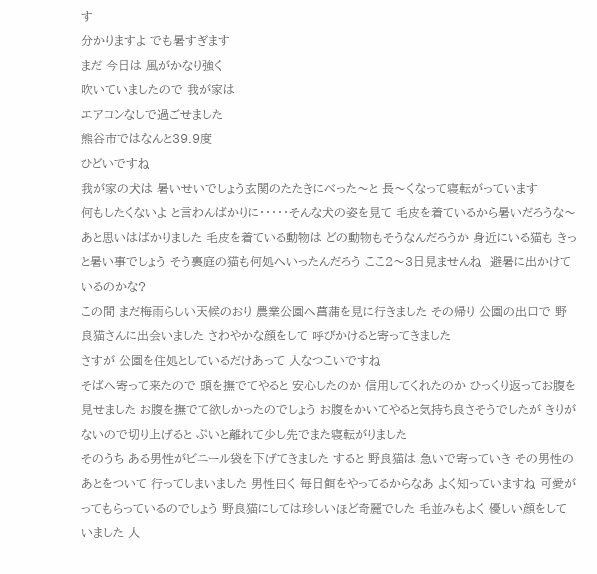す
分かりますよ でも暑すぎます
まだ 今日は 風がかなり強く
吹いていましたので 我が家は
エアコンなしで過ごせました
熊谷市ではなんと39.9度
ひどいですね
我が家の犬は 暑いせいでしょう玄関のたたきにべった〜と 長〜くなって寝転がっています
何もしたくないよ と言わんばかりに・・・・・そんな犬の姿を見て 毛皮を着ているから暑いだろうな〜あと思いはばかりました 毛皮を着ている動物は どの動物もそうなんだろうか 身近にいる猫も きっと暑い事でしょう そう裏庭の猫も何処へいったんだろう ここ2〜3日見ませんね  避暑に出かけているのかな?
この間 まだ梅雨らしい天候のおり 農業公園へ菖蒲を見に行きました その帰り 公園の出口で 野良猫さんに出会いました さわやかな顔をして 呼びかけると寄ってきました
さすが 公園を住処としているだけあって 人なつこいですね
そばへ寄って来たので 頭を撫でてやると 安心したのか 信用してくれたのか ひっくり返ってお腹を見せました お腹を撫でて欲しかったのでしょう お腹をかいてやると気持ち良さそうでしたが きりがないので切り上げると ぷいと離れて少し先でまた寝転がりました
そのうち ある男性がビニール袋を下げてきました すると 野良猫は 急いで寄っていき その男性のあとをついて 行ってしまいました 男性曰く 毎日餌をやってるからなあ よく知っていますね 可愛がってもらっているのでしょう 野良猫にしては珍しいほど奇麗でした 毛並みもよく 優しい顔をしていました 人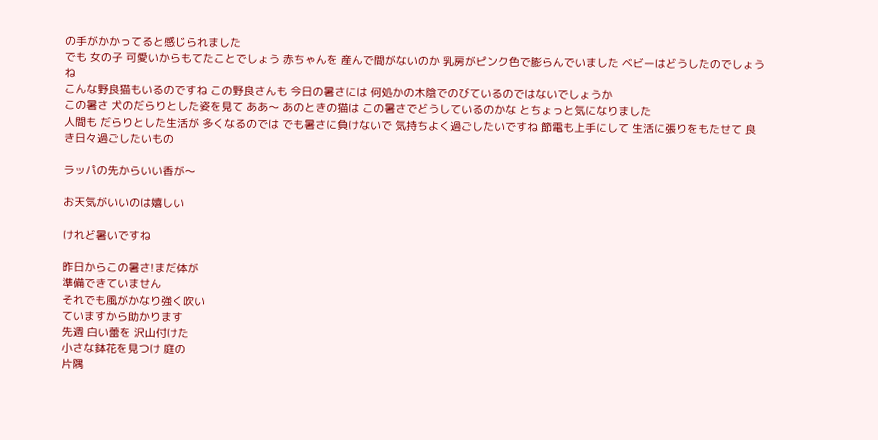の手がかかってると感じられました
でも 女の子 可愛いからもてたことでしょう 赤ちゃんを 産んで間がないのか 乳房がピンク色で膨らんでいました ベビーはどうしたのでしょうね
こんな野良猫もいるのですね この野良さんも 今日の暑さには 何処かの木陰でのびているのではないでしょうか
この暑さ 犬のだらりとした姿を見て ああ〜 あのときの猫は この暑さでどうしているのかな とちょっと気になりました
人間も だらりとした生活が 多くなるのでは でも暑さに負けないで 気持ちよく過ごしたいですね 節電も上手にして 生活に張りをもたせて 良き日々過ごしたいもの

ラッパの先からいい香が〜

お天気がいいのは嬉しい

けれど暑いですね

昨日からこの暑さ!まだ体が
準備できていません
それでも風がかなり強く吹い
ていますから助かります
先週 白い蕾を 沢山付けた
小さな鉢花を見つけ 庭の
片隅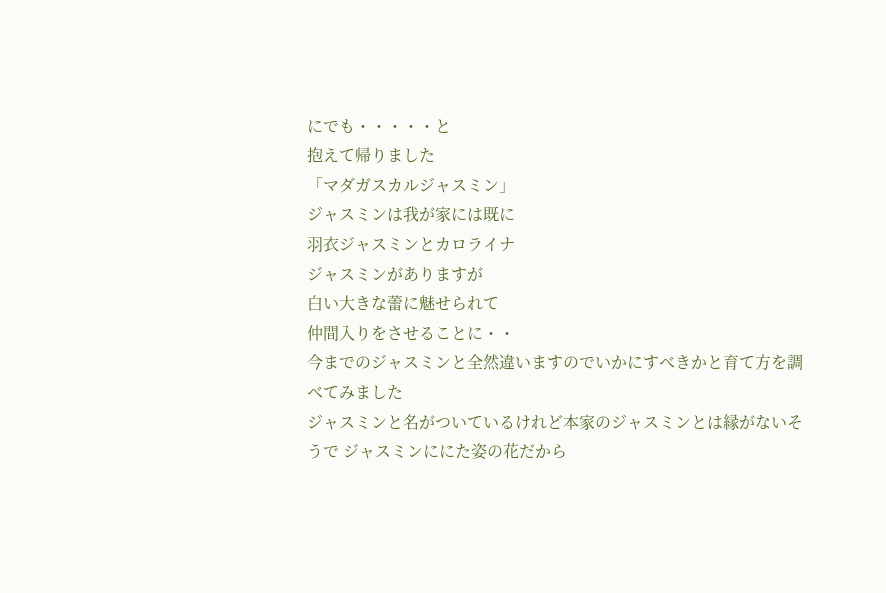にでも・・・・・と
抱えて帰りました
「マダガスカルジャスミン」
ジャスミンは我が家には既に
羽衣ジャスミンとカロライナ
ジャスミンがありますが
白い大きな蕾に魅せられて
仲間入りをさせることに・・
今までのジャスミンと全然違いますのでいかにすべきかと育て方を調べてみました
ジャスミンと名がついているけれど本家のジャスミンとは縁がないそうで ジャスミンににた姿の花だから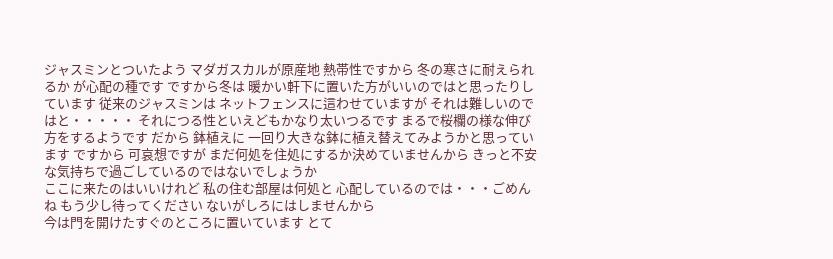ジャスミンとついたよう マダガスカルが原産地 熱帯性ですから 冬の寒さに耐えられるか が心配の種です ですから冬は 暖かい軒下に置いた方がいいのではと思ったりしています 従来のジャスミンは ネットフェンスに這わせていますが それは難しいのではと・・・・・ それにつる性といえどもかなり太いつるです まるで桜欄の様な伸び方をするようです だから 鉢植えに 一回り大きな鉢に植え替えてみようかと思っています ですから 可哀想ですが まだ何処を住処にするか決めていませんから きっと不安な気持ちで過ごしているのではないでしょうか
ここに来たのはいいけれど 私の住む部屋は何処と 心配しているのでは・・・ごめんね もう少し待ってください ないがしろにはしませんから
今は門を開けたすぐのところに置いています とて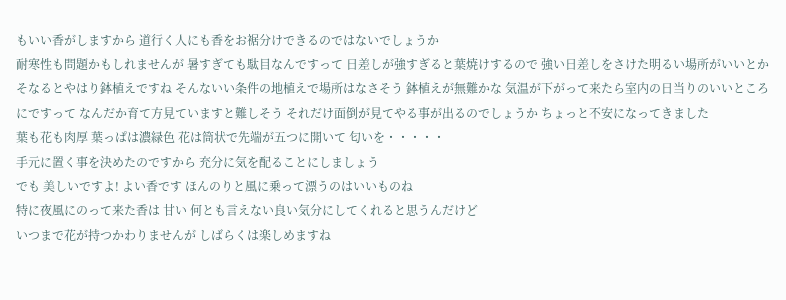もいい香がしますから 道行く人にも香をお裾分けできるのではないでしょうか
耐寒性も問題かもしれませんが 暑すぎても駄目なんですって 日差しが強すぎると葉焼けするので 強い日差しをさけた明るい場所がいいとか そなるとやはり鉢植えですね そんないい条件の地植えで場所はなさそう 鉢植えが無難かな 気温が下がって来たら室内の日当りのいいところにですって なんだか育て方見ていますと難しそう それだけ面倒が見てやる事が出るのでしょうか ちょっと不安になってきました
葉も花も肉厚 葉っぱは濃緑色 花は筒状で先端が五つに開いて 匂いを・・・・・
手元に置く事を決めたのですから 充分に気を配ることにしましょう
でも 美しいですよ! よい香です ほんのりと風に乗って漂うのはいいものね
特に夜風にのって来た香は 甘い 何とも言えない良い気分にしてくれると思うんだけど
いつまで花が持つかわりませんが しばらくは楽しめますね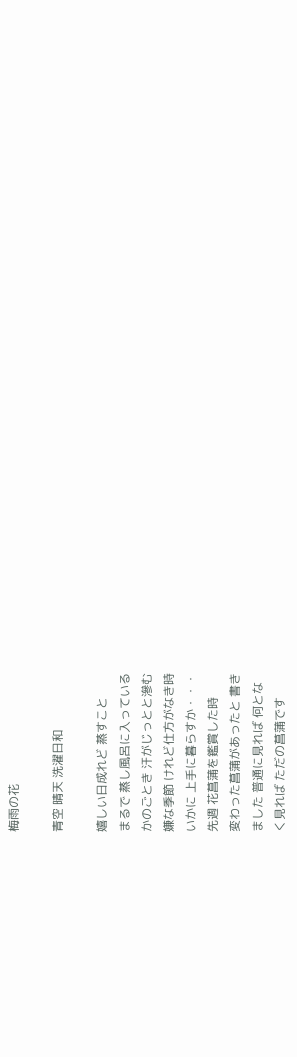梅雨の花

青空 晴天 洗濯日和

嬉しい日成れど 蒸すこと
まるで 蒸し風呂に入っている
かのごとき 汗がじっとと滲む
嫌な季節 けれど仕方がなき時
いかに 上手に暮らすか・・・
先週 花菖蒲を鑑賞した時
変わった菖蒲があったと 書き
ました 普通に見れば 何とな
く見れば ただの菖蒲です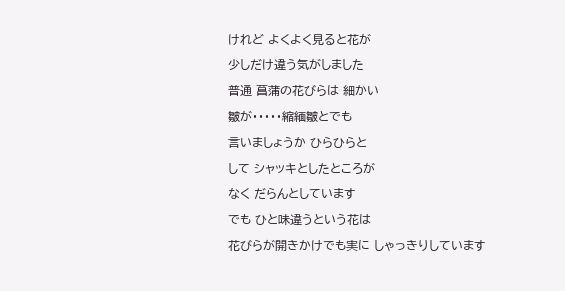けれど よくよく見ると花が
少しだけ違う気がしました
普通 菖蒲の花びらは 細かい
皺が・・・・・縮緬皺とでも
言いましょうか ひらひらと
して シャッキとしたところが
なく だらんとしています
でも ひと味違うという花は
花びらが開きかけでも実に しゃっきりしています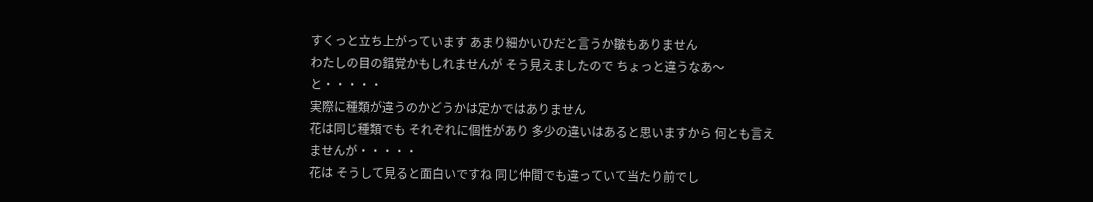すくっと立ち上がっています あまり細かいひだと言うか皺もありません
わたしの目の錯覚かもしれませんが そう見えましたので ちょっと違うなあ〜と・・・・・
実際に種類が違うのかどうかは定かではありません
花は同じ種類でも それぞれに個性があり 多少の違いはあると思いますから 何とも言えませんが・・・・・
花は そうして見ると面白いですね 同じ仲間でも違っていて当たり前でし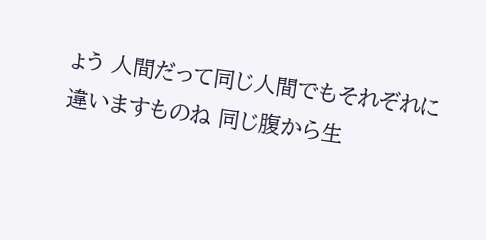ょう 人間だって同じ人間でもそれぞれに違いますものね 同じ腹から生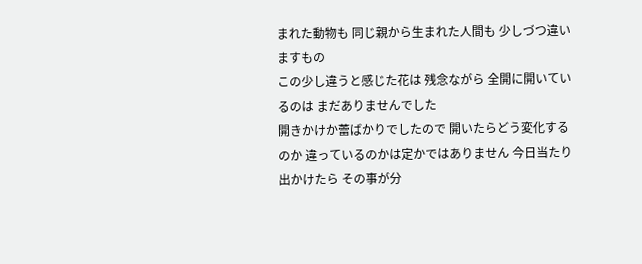まれた動物も 同じ親から生まれた人間も 少しづつ違いますもの
この少し違うと感じた花は 残念ながら 全開に開いているのは まだありませんでした
開きかけか蕾ばかりでしたので 開いたらどう変化するのか 違っているのかは定かではありません 今日当たり出かけたら その事が分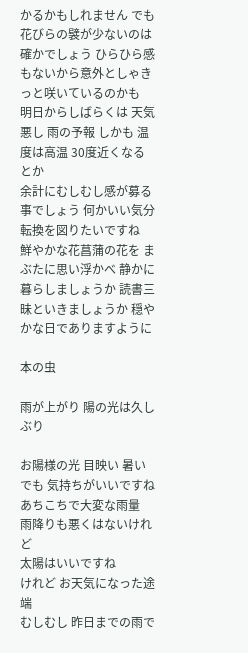かるかもしれません でも花びらの襞が少ないのは確かでしょう ひらひら感もないから意外としゃきっと咲いているのかも
明日からしばらくは 天気悪し 雨の予報 しかも 温度は高温 30度近くなるとか
余計にむしむし感が募る事でしょう 何かいい気分転換を図りたいですね
鮮やかな花菖蒲の花を まぶたに思い浮かべ 静かに暮らしましょうか 読書三昧といきましょうか 穏やかな日でありますように

本の虫

雨が上がり 陽の光は久しぶり

お陽様の光 目映い 暑い
でも 気持ちがいいですね
あちこちで大変な雨量
雨降りも悪くはないけれど
太陽はいいですね
けれど お天気になった途端
むしむし 昨日までの雨で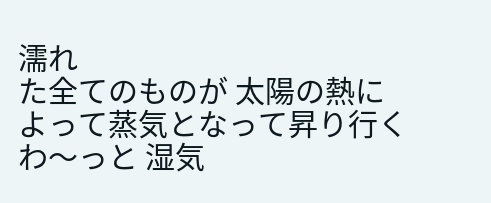濡れ
た全てのものが 太陽の熱に
よって蒸気となって昇り行く
わ〜っと 湿気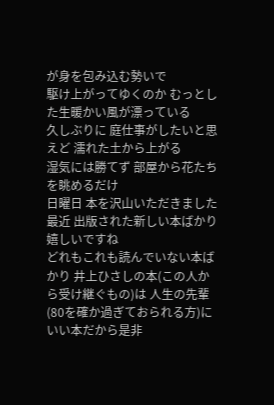が身を包み込む勢いで
駆け上がってゆくのか むっとした生暖かい風が漂っている
久しぶりに 庭仕事がしたいと思えど 濡れた土から上がる
湿気には勝てず 部屋から花たちを眺めるだけ
日曜日 本を沢山いただきました 最近 出版された新しい本ばかり 嬉しいですね
どれもこれも読んでいない本ばかり 井上ひさしの本(この人から受け継ぐもの)は 人生の先輩(80を確か過ぎておられる方)に いい本だから是非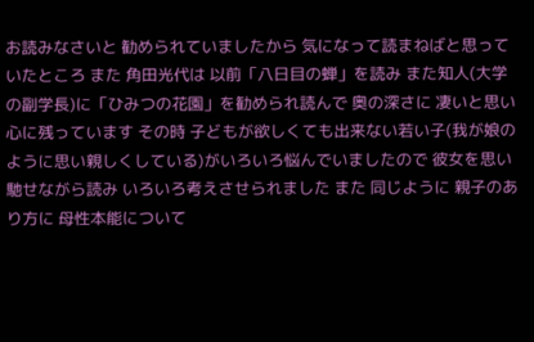お読みなさいと 勧められていましたから 気になって読まねばと思っていたところ また 角田光代は 以前「八日目の蝉」を読み また知人(大学の副学長)に「ひみつの花園」を勧められ読んで 奥の深さに 凄いと思い 心に残っています その時 子どもが欲しくても出来ない若い子(我が娘のように思い親しくしている)がいろいろ悩んでいましたので 彼女を思い馳せながら読み いろいろ考えさせられました また 同じように 親子のあり方に 母性本能について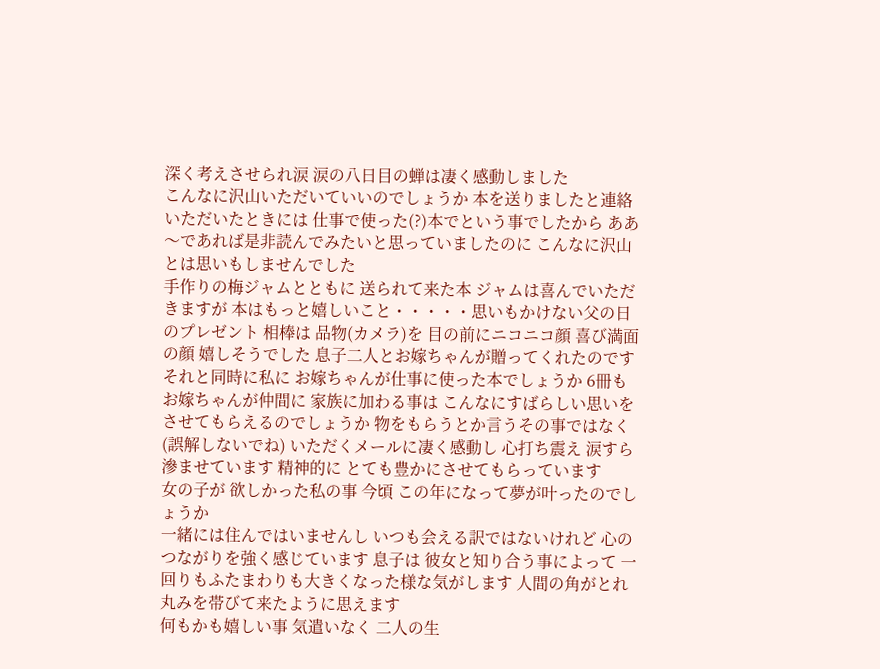深く考えさせられ涙 涙の八日目の蝉は凄く感動しました
こんなに沢山いただいていいのでしょうか 本を送りましたと連絡いただいたときには 仕事で使った(?)本でという事でしたから ああ〜であれば是非読んでみたいと思っていましたのに こんなに沢山とは思いもしませんでした
手作りの梅ジャムとともに 送られて来た本 ジャムは喜んでいただきますが 本はもっと嬉しいこと・・・・・思いもかけない父の日のプレゼント 相棒は 品物(カメラ)を 目の前にニコニコ顔 喜び満面の顔 嬉しそうでした 息子二人とお嫁ちゃんが贈ってくれたのです
それと同時に私に お嫁ちゃんが仕事に使った本でしょうか 6冊も
お嫁ちゃんが仲間に 家族に加わる事は こんなにすばらしい思いをさせてもらえるのでしょうか 物をもらうとか言うその事ではなく(誤解しないでね) いただくメールに凄く感動し 心打ち震え 涙すら滲ませています 精神的に とても豊かにさせてもらっています
女の子が 欲しかった私の事 今頃 この年になって夢が叶ったのでしょうか
一緒には住んではいませんし いつも会える訳ではないけれど 心のつながりを強く感じています 息子は 彼女と知り合う事によって 一回りもふたまわりも大きくなった様な気がします 人間の角がとれ丸みを帯びて来たように思えます
何もかも嬉しい事 気遣いなく 二人の生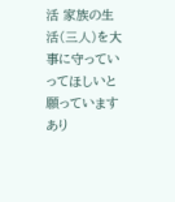活 家族の生活(三人)を大事に守っていってほしいと願っています あり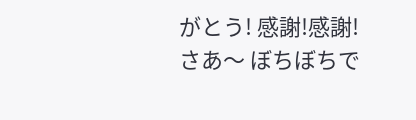がとう! 感謝!感謝!
さあ〜 ぼちぼちで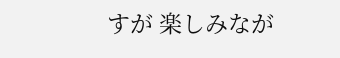すが 楽しみなが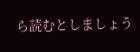ら読むとしましょう